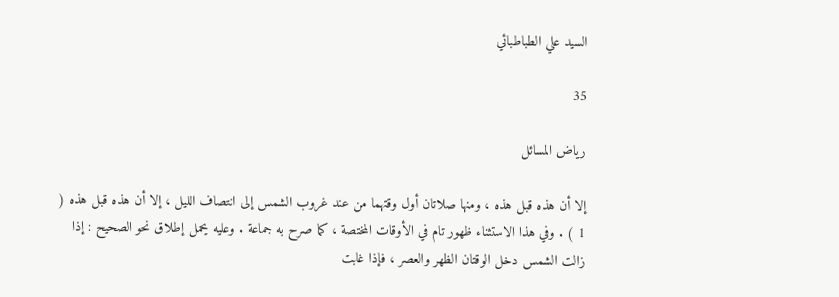السيد علي الطباطبائي

35

رياض المسائل

إلا أن هذه قبل هذه ، ومنها صلاتان أول وقتهما من عند غروب الشمس إلى انتصاف الليل ، إلا أن هذه قبل هذه ( 1 ) . وفي هذا الاستثناء ظهور تام في الأوقات المختصة ، كما صرح به جماعة . وعليه يحمل إطلاق نحو الصحيح : إذا زالت الشمس دخل الوقتان الظهر والعصر ، فإذا غابت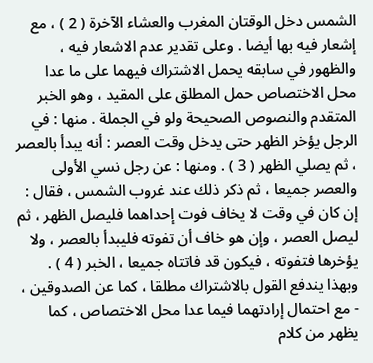الشمس دخل الوقتان المغرب والعشاء الآخرة ( 2 ) ، مع إشعار فيه بها أيضا . وعلى تقدير عدم الاشعار فيه ، والظهور في سابقه يحمل الاشتراك فيهما على ما عدا محل الاختصاص حمل المطلق على المقيد ، وهو الخبر المتقدم والنصوص الصحيحة ولو في الجملة . منها : في الرجل يؤخر الظهر حتى يدخل وقت العصر : أنه يبدأ بالعصر ، ثم يصلي الظهر ( 3 ) . ومنها : عن رجل نسي الأولى والعصر جميعا ، ثم ذكر ذلك عند غروب الشمس ، فقال : إن كان في وقت لا يخاف فوت إحداهما فليصل الظهر ، ثم ليصل العصر ، وإن هو خاف أن تفوته فليبدأ بالعصر ، ولا يؤخرها فتفوته ، فيكون قد فاتتاه جميعا ، الخبر ( 4 ) . وبهذا يندفع القول بالاشتراك مطلقا ، كما عن الصدوقين ، - مع احتمال إرادتهما فيما عدا محل الاختصاص ، كما يظهر من كلام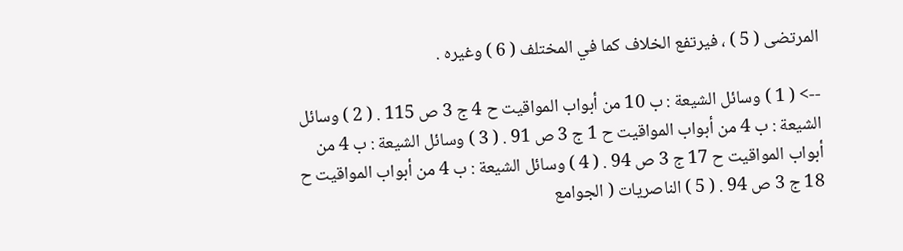المرتضى ( 5 ) ، فيرتفع الخلاف كما في المختلف ( 6 ) وغيره .

--> ( 1 ) وسائل الشيعة : ب 10 من أبواب المواقيت ح 4 ج 3 ص 115 . ( 2 ) وسائل الشيعة : ب 4 من أبواب المواقيت ح 1 ج 3 ص 91 . ( 3 ) وسائل الشيعة : ب 4 من أبواب المواقيت ح 17 ج 3 ص 94 . ( 4 ) وسائل الشيعة : ب 4 من أبواب المواقيت ح 18 ج 3 ص 94 . ( 5 ) الناصريات ( الجوامع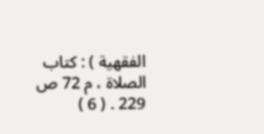الفقهية ) : كتاب الصلاة ، م 72 ص 229 . ( 6 )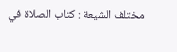مختلف الشيعة : كتاب الصلاة في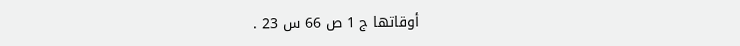أوقاتها ج 1 ص 66 س 23 .